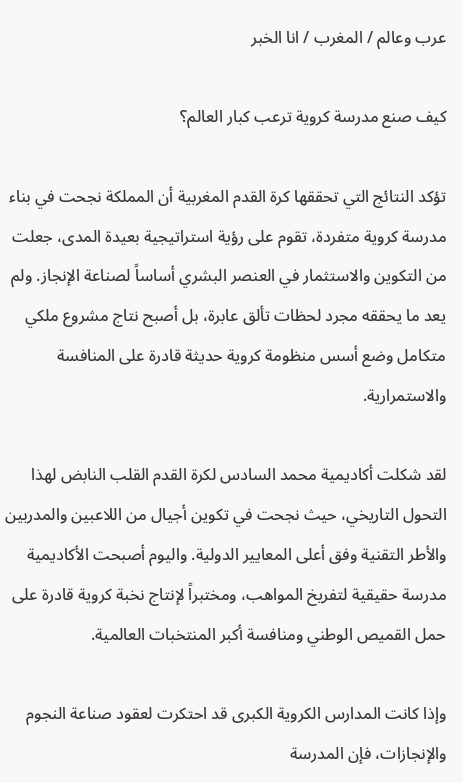عرب وعالم / المغرب / انا الخبر

كيف صنع مدرسة كروية ترعب كبار العالم؟

تؤكد النتائج التي تحققها كرة القدم المغربية أن المملكة نجحت في بناء مدرسة كروية متفردة، تقوم على رؤية استراتيجية بعيدة المدى، جعلت من التكوين والاستثمار في العنصر البشري أساساً لصناعة الإنجاز. ولم يعد ما يحققه مجرد لحظات تألق عابرة، بل أصبح نتاج مشروع ملكي متكامل وضع أسس منظومة كروية حديثة قادرة على المنافسة والاستمرارية.

لقد شكلت أكاديمية محمد السادس لكرة القدم القلب النابض لهذا التحول التاريخي، حيث نجحت في تكوين أجيال من اللاعبين والمدربين والأطر التقنية وفق أعلى المعايير الدولية. واليوم أصبحت الأكاديمية مدرسة حقيقية لتفريخ المواهب، ومختبراً لإنتاج نخبة كروية قادرة على حمل القميص الوطني ومنافسة أكبر المنتخبات العالمية.

وإذا كانت المدارس الكروية الكبرى قد احتكرت لعقود صناعة النجوم والإنجازات، فإن المدرسة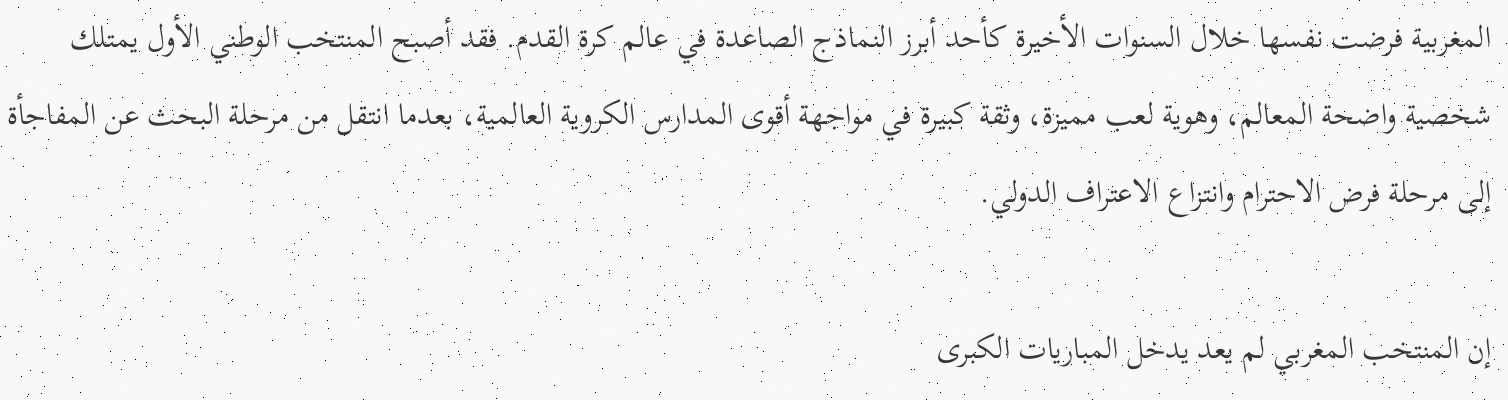المغربية فرضت نفسها خلال السنوات الأخيرة كأحد أبرز النماذج الصاعدة في عالم كرة القدم. فقد أصبح المنتخب الوطني الأول يمتلك شخصية واضحة المعالم، وهوية لعب مميزة، وثقة كبيرة في مواجهة أقوى المدارس الكروية العالمية، بعدما انتقل من مرحلة البحث عن المفاجأة إلى مرحلة فرض الاحترام وانتزاع الاعتراف الدولي.

إن المنتخب المغربي لم يعد يدخل المباريات الكبرى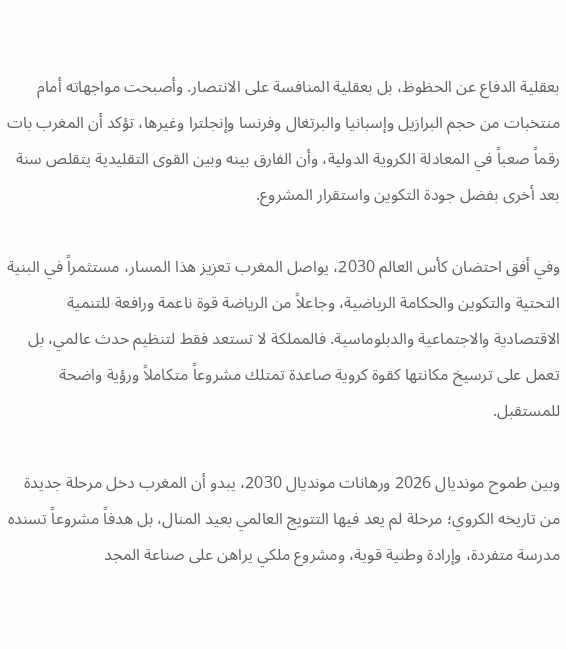بعقلية الدفاع عن الحظوظ، بل بعقلية المنافسة على الانتصار. وأصبحت مواجهاته أمام منتخبات من حجم البرازيل وإسبانيا والبرتغال وفرنسا وإنجلترا وغيرها، تؤكد أن المغرب بات رقماً صعباً في المعادلة الكروية الدولية، وأن الفارق بينه وبين القوى التقليدية يتقلص سنة بعد أخرى بفضل جودة التكوين واستقرار المشروع.

وفي أفق احتضان كأس العالم 2030، يواصل المغرب تعزيز هذا المسار، مستثمراً في البنية التحتية والتكوين والحكامة الرياضية، وجاعلاً من الرياضة قوة ناعمة ورافعة للتنمية الاقتصادية والاجتماعية والدبلوماسية. فالمملكة لا تستعد فقط لتنظيم حدث عالمي، بل تعمل على ترسيخ مكانتها كقوة كروية صاعدة تمتلك مشروعاً متكاملاً ورؤية واضحة للمستقبل.

وبين طموح مونديال 2026 ورهانات مونديال 2030، يبدو أن المغرب دخل مرحلة جديدة من تاريخه الكروي؛ مرحلة لم يعد فيها التتويج العالمي بعيد المنال، بل هدفاً مشروعاً تسنده مدرسة متفردة، وإرادة وطنية قوية، ومشروع ملكي يراهن على صناعة المجد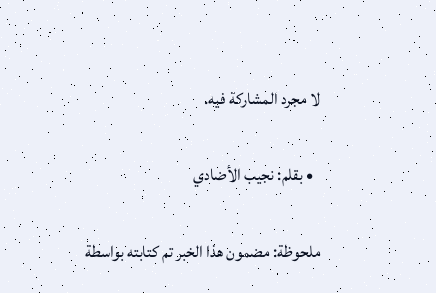لا مجرد المشاركة فيه.

  • بقلم: نجيب الأضادي

ملحوظة: مضمون هذا الخبر تم كتابته بواسطة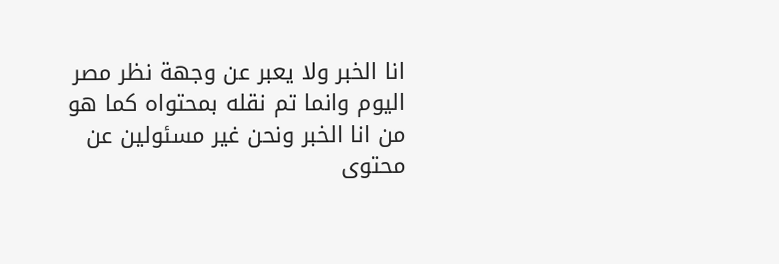انا الخبر ولا يعبر عن وجهة نظر مصر اليوم وانما تم نقله بمحتواه كما هو من انا الخبر ونحن غير مسئولين عن محتوى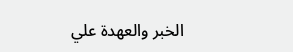الخبر والعهدة علي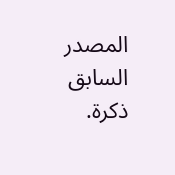المصدر السابق ذكرة.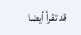قد تقرأ أيضا